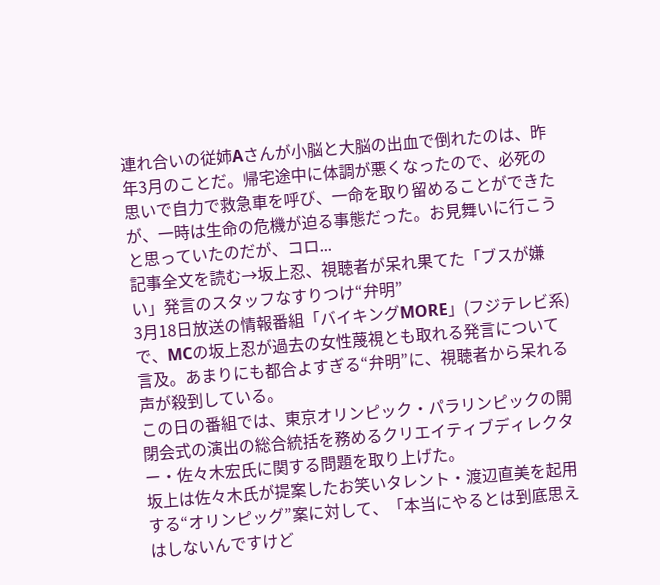連れ合いの従姉Aさんが小脳と大脳の出血で倒れたのは、昨年3月のことだ。帰宅途中に体調が悪くなったので、必死の思いで自力で救急車を呼び、一命を取り留めることができたが、一時は生命の危機が迫る事態だった。お見舞いに行こうと思っていたのだが、コロ...
記事全文を読む→坂上忍、視聴者が呆れ果てた「ブスが嫌い」発言のスタッフなすりつけ“弁明”
3月18日放送の情報番組「バイキングMORE」(フジテレビ系)で、MCの坂上忍が過去の女性蔑視とも取れる発言について言及。あまりにも都合よすぎる“弁明”に、視聴者から呆れる声が殺到している。
この日の番組では、東京オリンピック・パラリンピックの開閉会式の演出の総合統括を務めるクリエイティブディレクター・佐々木宏氏に関する問題を取り上げた。
坂上は佐々木氏が提案したお笑いタレント・渡辺直美を起用する“オリンピッグ”案に対して、「本当にやるとは到底思えはしないんですけど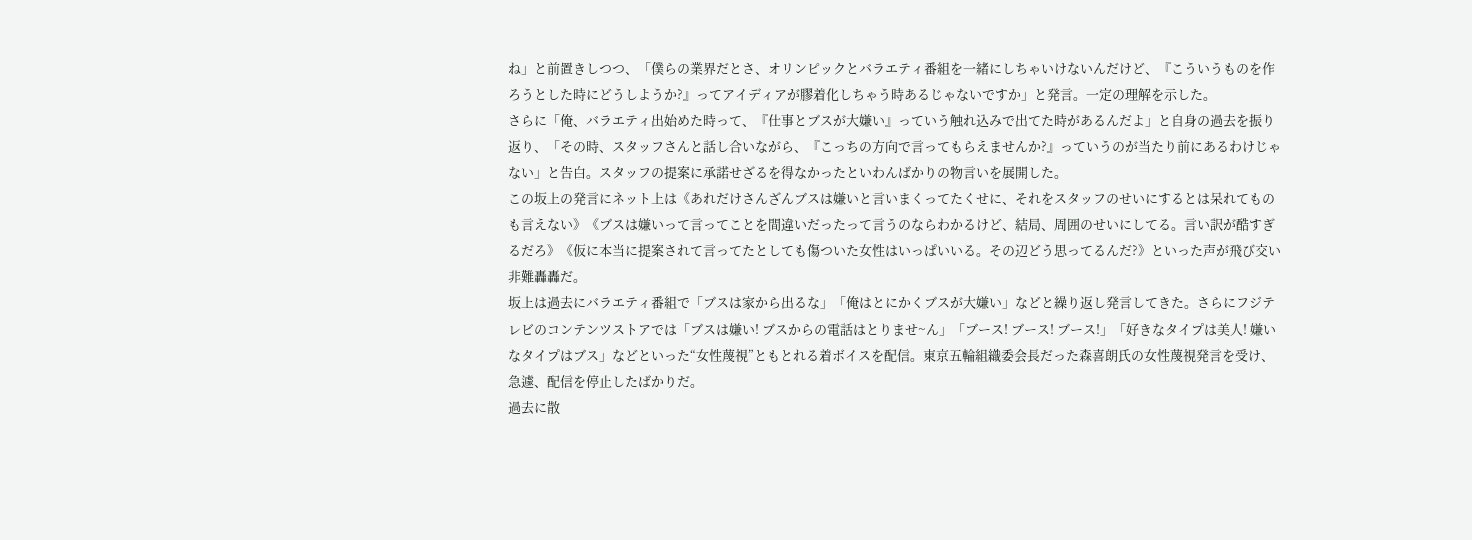ね」と前置きしつつ、「僕らの業界だとさ、オリンピックとバラエティ番組を一緒にしちゃいけないんだけど、『こういうものを作ろうとした時にどうしようか?』ってアイディアが膠着化しちゃう時あるじゃないですか」と発言。一定の理解を示した。
さらに「俺、バラエティ出始めた時って、『仕事とブスが大嫌い』っていう触れ込みで出てた時があるんだよ」と自身の過去を振り返り、「その時、スタッフさんと話し合いながら、『こっちの方向で言ってもらえませんか?』っていうのが当たり前にあるわけじゃない」と告白。スタッフの提案に承諾せざるを得なかったといわんばかりの物言いを展開した。
この坂上の発言にネット上は《あれだけさんざんブスは嫌いと言いまくってたくせに、それをスタッフのせいにするとは呆れてものも言えない》《ブスは嫌いって言ってことを間違いだったって言うのならわかるけど、結局、周囲のせいにしてる。言い訳が酷すぎるだろ》《仮に本当に提案されて言ってたとしても傷ついた女性はいっぱいいる。その辺どう思ってるんだ?》といった声が飛び交い非難轟轟だ。
坂上は過去にバラエティ番組で「ブスは家から出るな」「俺はとにかくブスが大嫌い」などと繰り返し発言してきた。さらにフジテレビのコンテンツストアでは「ブスは嫌い! ブスからの電話はとりませ~ん」「ブース! ブース! ブース!」「好きなタイプは美人! 嫌いなタイプはブス」などといった“女性蔑視”ともとれる着ボイスを配信。東京五輪組織委会長だった森喜朗氏の女性蔑視発言を受け、急遽、配信を停止したばかりだ。
過去に散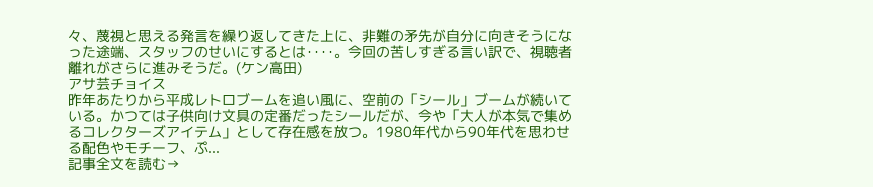々、蔑視と思える発言を繰り返してきた上に、非難の矛先が自分に向きそうになった途端、スタッフのせいにするとは‥‥。今回の苦しすぎる言い訳で、視聴者離れがさらに進みそうだ。(ケン高田)
アサ芸チョイス
昨年あたりから平成レトロブームを追い風に、空前の「シール」ブームが続いている。かつては子供向け文具の定番だったシールだが、今や「大人が本気で集めるコレクターズアイテム」として存在感を放つ。1980年代から90年代を思わせる配色やモチーフ、ぷ...
記事全文を読む→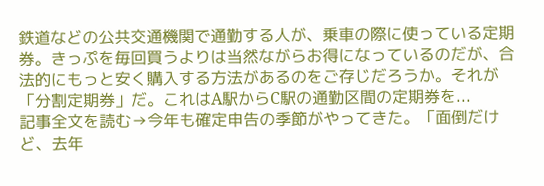鉄道などの公共交通機関で通勤する人が、乗車の際に使っている定期券。きっぷを毎回買うよりは当然ながらお得になっているのだが、合法的にもっと安く購入する方法があるのをご存じだろうか。それが「分割定期券」だ。これはA駅からC駅の通勤区間の定期券を...
記事全文を読む→今年も確定申告の季節がやってきた。「面倒だけど、去年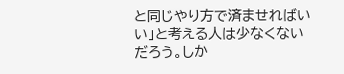と同じやり方で済ませればいい」と考える人は少なくないだろう。しか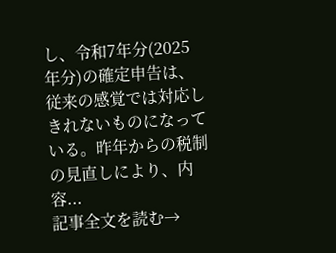し、令和7年分(2025年分)の確定申告は、従来の感覚では対応しきれないものになっている。昨年からの税制の見直しにより、内容...
記事全文を読む→